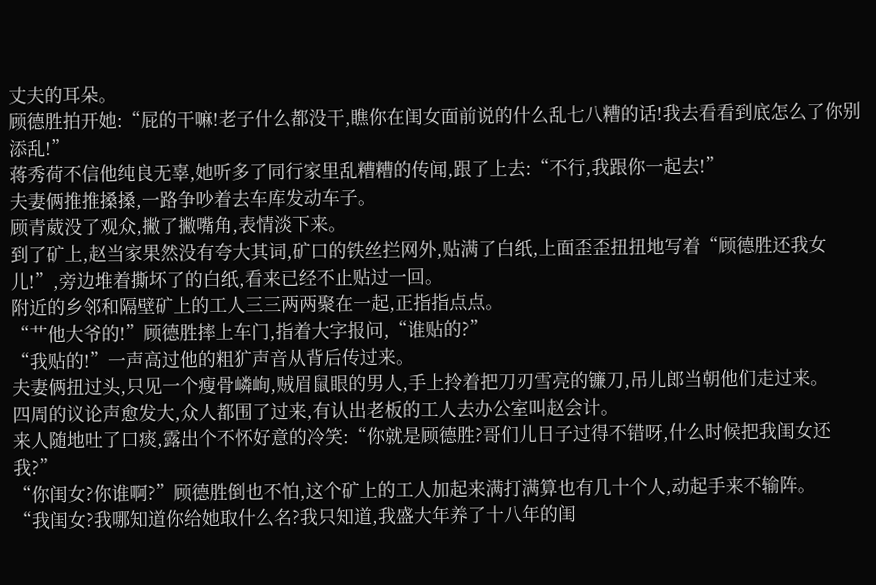丈夫的耳朵。
顾德胜拍开她:“屁的干嘛!老子什么都没干,瞧你在闺女面前说的什么乱七八糟的话!我去看看到底怎么了你别添乱!”
蒋秀荷不信他纯良无辜,她听多了同行家里乱糟糟的传闻,跟了上去:“不行,我跟你一起去!”
夫妻俩推推搡搡,一路争吵着去车库发动车子。
顾青葳没了观众,撇了撇嘴角,表情淡下来。
到了矿上,赵当家果然没有夸大其词,矿口的铁丝拦网外,贴满了白纸,上面歪歪扭扭地写着“顾德胜还我女儿!”,旁边堆着撕坏了的白纸,看来已经不止贴过一回。
附近的乡邻和隔壁矿上的工人三三两两聚在一起,正指指点点。
“艹他大爷的!”顾德胜摔上车门,指着大字报问,“谁贴的?”
“我贴的!”一声高过他的粗犷声音从背后传过来。
夫妻俩扭过头,只见一个瘦骨嶙峋,贼眉鼠眼的男人,手上拎着把刀刃雪亮的镰刀,吊儿郎当朝他们走过来。
四周的议论声愈发大,众人都围了过来,有认出老板的工人去办公室叫赵会计。
来人随地吐了口痰,露出个不怀好意的冷笑:“你就是顾德胜?哥们儿日子过得不错呀,什么时候把我闺女还我?”
“你闺女?你谁啊?”顾德胜倒也不怕,这个矿上的工人加起来满打满算也有几十个人,动起手来不输阵。
“我闺女?我哪知道你给她取什么名?我只知道,我盛大年养了十八年的闺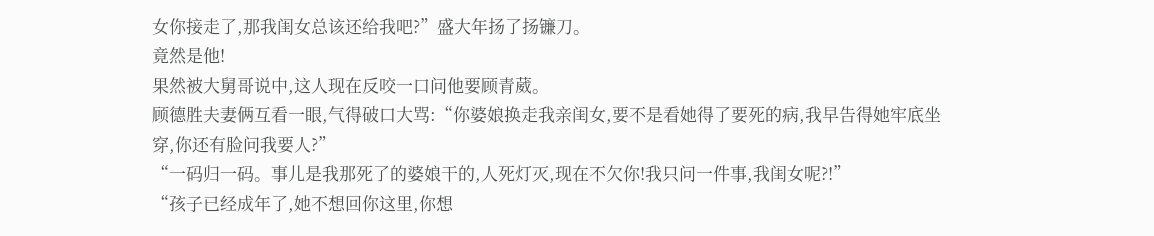女你接走了,那我闺女总该还给我吧?”盛大年扬了扬镰刀。
竟然是他!
果然被大舅哥说中,这人现在反咬一口问他要顾青葳。
顾德胜夫妻俩互看一眼,气得破口大骂:“你婆娘换走我亲闺女,要不是看她得了要死的病,我早告得她牢底坐穿,你还有脸问我要人?”
“一码归一码。事儿是我那死了的婆娘干的,人死灯灭,现在不欠你!我只问一件事,我闺女呢?!”
“孩子已经成年了,她不想回你这里,你想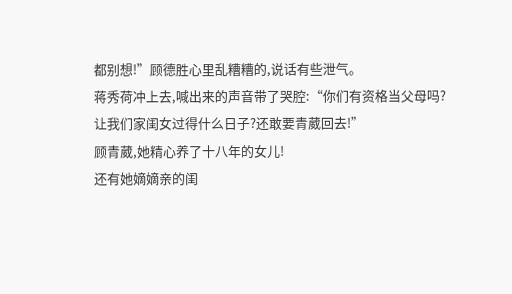都别想!”顾德胜心里乱糟糟的,说话有些泄气。
蒋秀荷冲上去,喊出来的声音带了哭腔:“你们有资格当父母吗?让我们家闺女过得什么日子?还敢要青葳回去!”
顾青葳,她精心养了十八年的女儿!
还有她嫡嫡亲的闺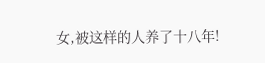女,被这样的人养了十八年!